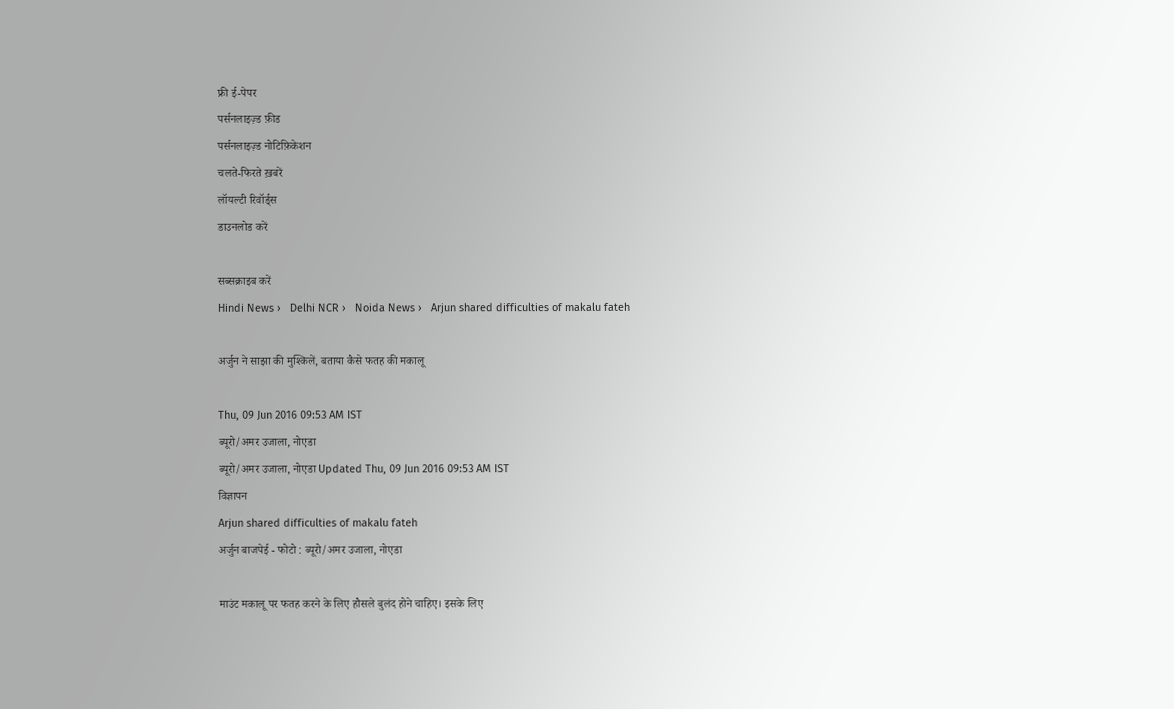फ्री ई-पेपर
पर्सनलाइज़्ड फ़ीड
पर्सनलाइज़्ड नोटिफ़िकेशन
चलते-फिरते ख़बरें
लॉयल्टी रिवॉर्ड्स
डाउनलोड करें

सब्सक्राइब करें
Hindi News ›   Delhi NCR ›   Noida News ›   Arjun shared difficulties of makalu fateh

अर्जुन ने साझा की मुश्किलें, बताया कैसे फतह की मकालू

Thu, 09 Jun 2016 09:53 AM IST
ब्यूरो/अमर उजाला, नोएडा
ब्यूरो/अमर उजाला, नोएडा Updated Thu, 09 Jun 2016 09:53 AM IST
विज्ञापन
Arjun shared difficulties of makalu fateh
अर्जुन बाजपेई - फोटो : ब्यूरो/अमर उजाला, नोएडा

माउंट मकालू पर फतह करने के लिए हौसले बुलंद होने चाहिए। इसके लिए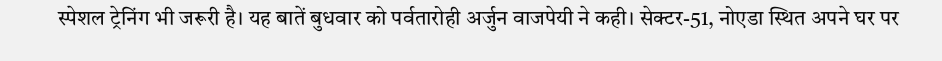स्पेशल ट्रेनिंग भी जरूरी है। यह बातें बुधवार को पर्वतारोही अर्जुन वाजपेयी ने कही। सेक्टर-51, नोएडा स्थित अपने घर पर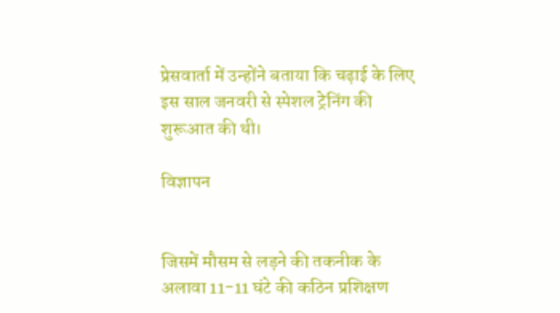प्रेसवार्ता में उन्होंने बताया कि चढ़ाई के लिए इस साल जनवरी से स्पेशल ट्रेनिंग की शुरूआत की थी।

विज्ञापन


जिसमें मौसम से लड़ने की तकनीक के अलावा 11-11 घंटे की कठिन प्रशिक्षण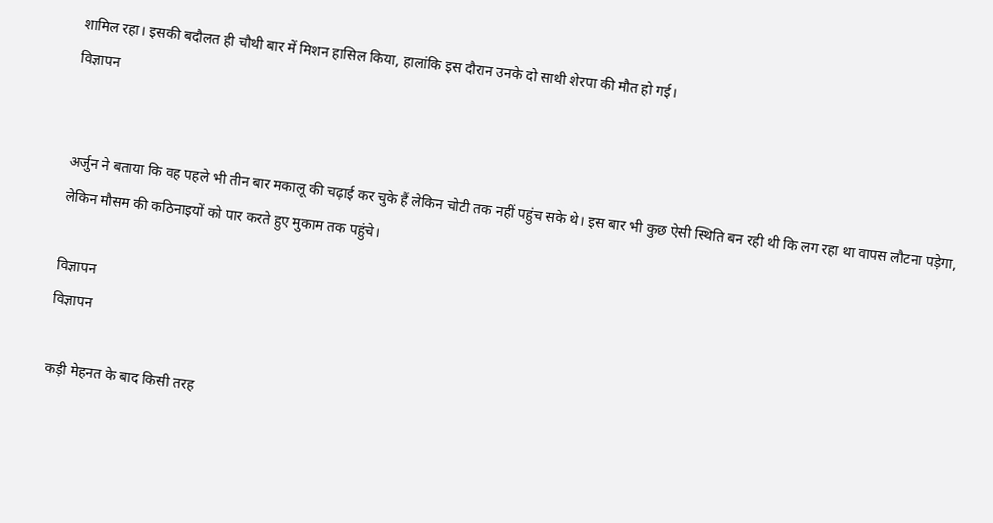शामिल रहा। इसकी बदौलत ही चौथी बार में मिशन हासिल किया, हालांकि इस दौरान उनके दो साथी शेरपा की मौत हो गई।
विज्ञापन


अर्जुन ने बताया कि वह पहले भी तीन बार मकालू की चढ़ाई कर चुके हैं लेकिन चोटी तक नहीं पहुंच सके थे। इस बार भी कुछ ऐसी स्थिति बन रही थी कि लग रहा था वापस लौटना पड़ेगा, लेकिन मौसम की कठिनाइयों को पार करते हुए मुकाम तक पहुंचे।

विज्ञापन
विज्ञापन

कड़ी मेहनत के बाद किसी तरह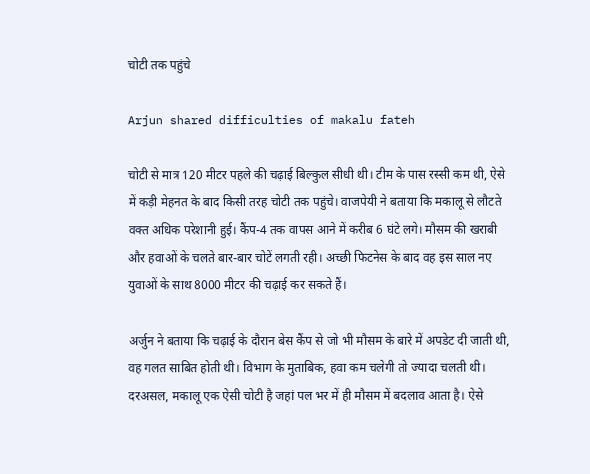चोटी तक पहुंचे

Arjun shared difficulties of makalu fateh

चोटी से मात्र 120 मीटर पहले की चढ़ाई बिल्कुल सीधी थी। टीम के पास रस्सी कम थी, ऐसे में कड़ी मेहनत के बाद किसी तरह चोटी तक पहुंचे। वाजपेयी ने बताया कि मकालू से लौटते वक्त अधिक परेशानी हुई। कैंप-4 तक वापस आने में करीब 6 घंटे लगे। मौसम की खराबी और हवाओं के चलते बार-बार चोटें लगती रही। अच्छी फिटनेस के बाद वह इस साल नए युवाओं के साथ 8000 मीटर की चढ़ाई कर सकते हैं।

अर्जुन ने बताया कि चढ़ाई के दौरान बेस कैंप से जो भी मौसम के बारे में अपडेट दी जाती थी, वह गलत साबित होती थी। विभाग के मुताबिक, हवा कम चलेगी तो ज्यादा चलती थी। दरअसल, मकालू एक ऐसी चोटी है जहां पल भर में ही मौसम में बदलाव आता है। ऐसे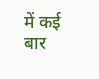में कई बार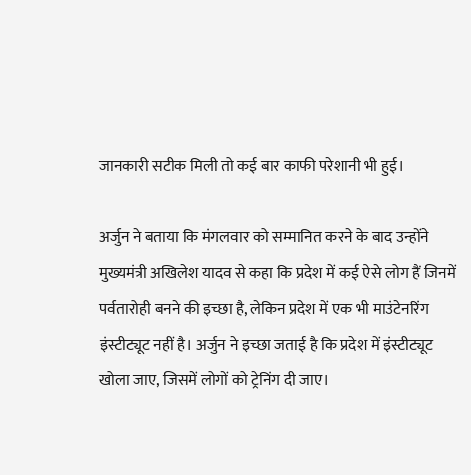जानकारी सटीक मिली तो कई बार काफी परेशानी भी हुई।

अर्जुन ने बताया कि मंगलवार को सम्मानित करने के बाद उन्होंने मुख्यमंत्री अखिलेश यादव से कहा कि प्रदेश में कई ऐसे लोग हैं जिनमें पर्वतारोही बनने की इच्छा है, लेकिन प्रदेश में एक भी माउंटेनरिंग इंस्टीट्यूट नहीं है। अर्जुन ने इच्छा जताई है कि प्रदेश में इंस्टीट्यूट खोला जाए, जिसमें लोगों को ट्रेनिंग दी जाए।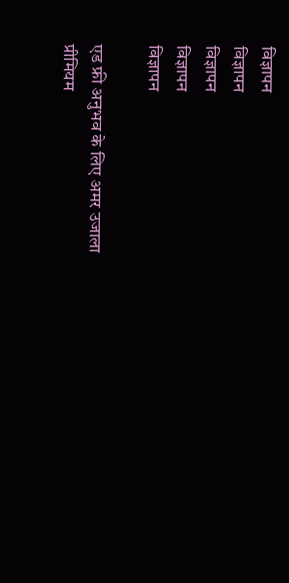विज्ञापन
विज्ञापन
विज्ञापन
विज्ञापन
विज्ञापन

एड फ्री अनुभव के लिए अमर उजाला प्रीमियम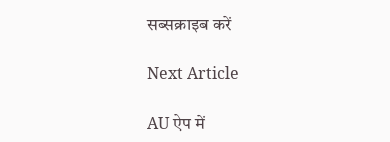सब्सक्राइब करें

Next Article

AU ऐप में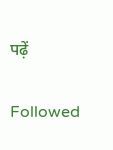पढ़ें

Followed